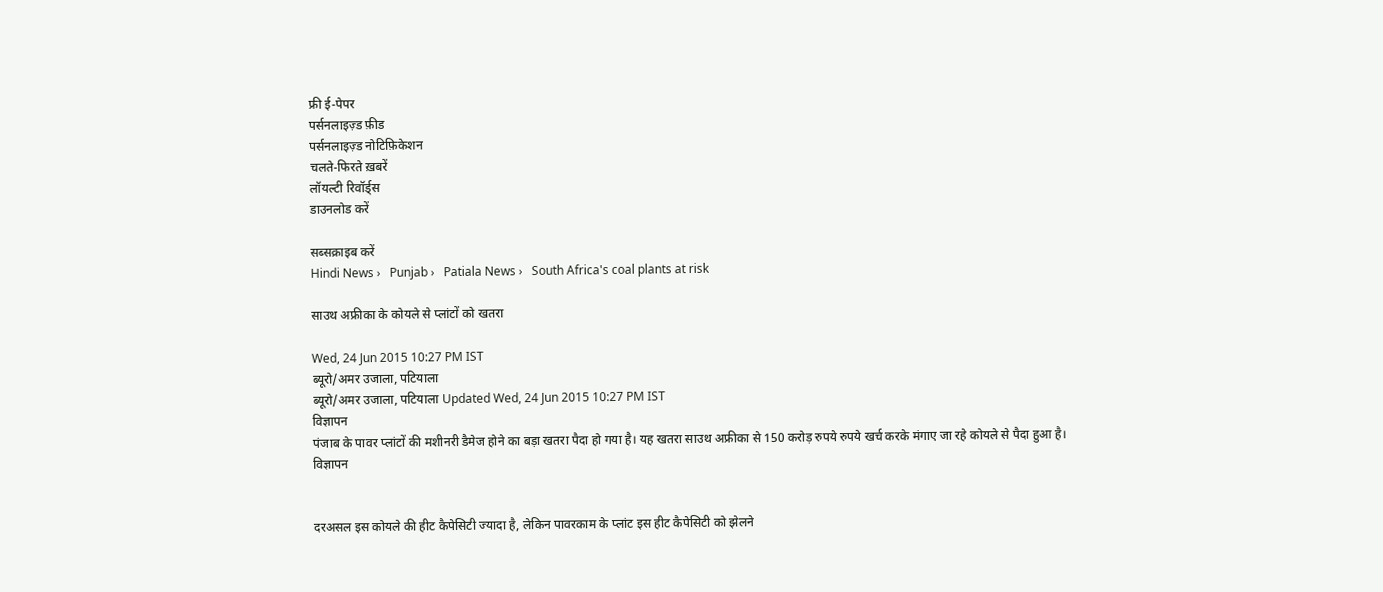फ्री ई-पेपर
पर्सनलाइज़्ड फ़ीड
पर्सनलाइज़्ड नोटिफ़िकेशन
चलते-फिरते ख़बरें
लॉयल्टी रिवॉर्ड्स
डाउनलोड करें

सब्सक्राइब करें
Hindi News ›   Punjab ›   Patiala News ›   South Africa's coal plants at risk

साउथ अफ्रीका के कोयले से प्लांटों को खतरा

Wed, 24 Jun 2015 10:27 PM IST
ब्यूरो/अमर उजाला, पटियाला
ब्यूरो/अमर उजाला, पटियाला Updated Wed, 24 Jun 2015 10:27 PM IST
विज्ञापन
पंजाब के पावर प्लांटों की मशीनरी डैमेज होने का बड़ा खतरा पैदा हो गया है। यह खतरा साउथ अफ्रीका से 150 करोड़ रुपये रुपये खर्च करके मंगाए जा रहे कोयले से पैदा हुआ है।
विज्ञापन


दरअसल इस कोयले की हीट कैपेसिटी ज्यादा है, लेकिन पावरकाम के प्लांट इस हीट कैपेसिटी को झेलने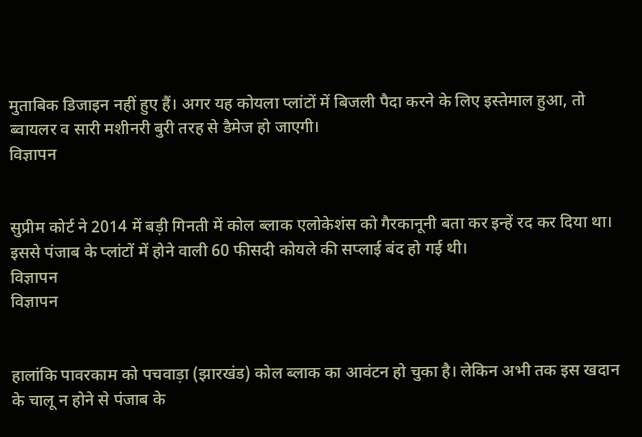मुताबिक डिजाइन नहीं हुए हैं। अगर यह कोयला प्लांटों में बिजली पैदा करने के लिए इस्तेमाल हुआ, तो ब्वायलर व सारी मशीनरी बुरी तरह से डैमेज हो जाएगी।
विज्ञापन


सुप्रीम कोर्ट ने 2014 में बड़ी गिनती में कोल ब्लाक एलोकेशंस को गैरकानूनी बता कर इन्हें रद कर दिया था। इससे पंजाब के प्लांटों में होने वाली 60 फीसदी कोयले की सप्लाई बंद हो गई थी।
विज्ञापन
विज्ञापन


हालांकि पावरकाम को पचवाड़ा (झारखंड) कोल ब्लाक का आवंटन हो चुका है। लेकिन अभी तक इस खदान के चालू न होने से पंजाब के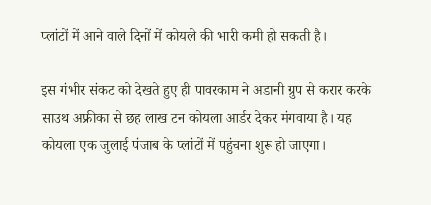प्लांटों में आने वाले दिनों में कोयले की भारी कमी हो सकती है।

इस गंभीर संकट को देखते हुए ही पावरकाम ने अडानी ग्रुप से करार करके साउथ अफ्रीका से छह लाख टन कोयला आर्डर देकर मंगवाया है। यह कोयला एक जुलाई पंजाब के प्लांटों में पहुंचना शुरू हो जाएगा।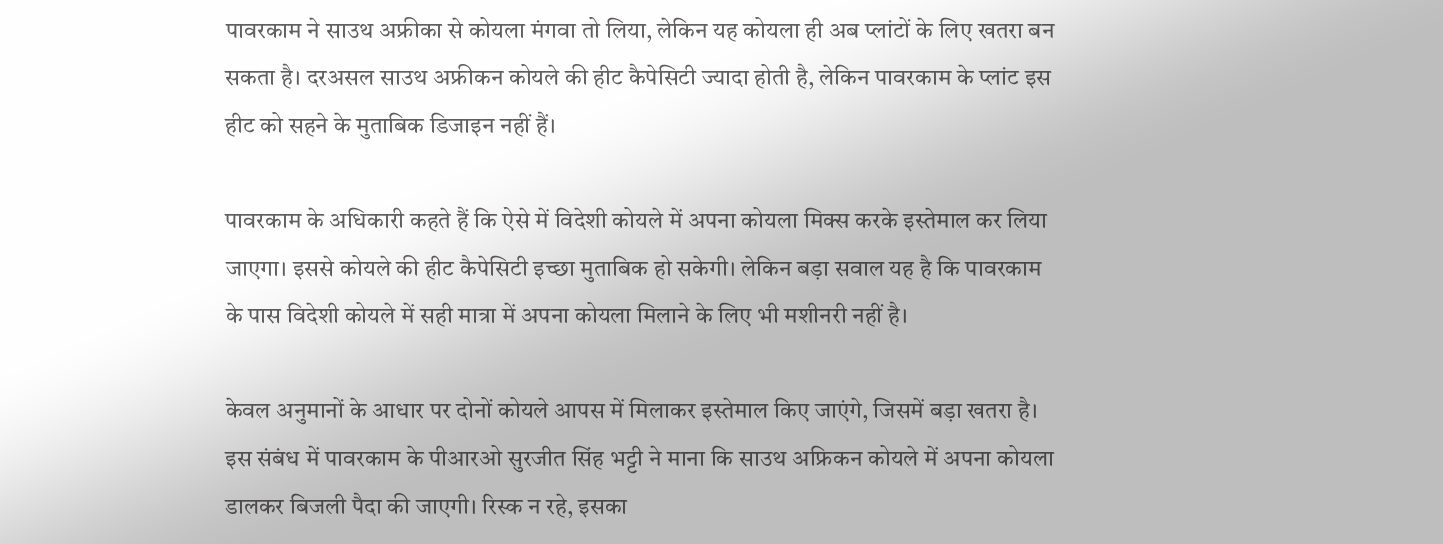पावरकाम ने साउथ अफ्रीका से कोयला मंगवा तो लिया, लेकिन यह कोयला ही अब प्लांटों के लिए खतरा बन सकता है। दरअसल साउथ अफ्रीकन कोयले की हीट कैपेसिटी ज्यादा होती है, लेकिन पावरकाम के प्लांट इस हीट को सहने के मुताबिक डिजाइन नहीं हैं।

पावरकाम के अधिकारी कहते हैं कि ऐसे में विदेशी कोयले में अपना कोयला मिक्स करके इस्तेमाल कर लिया जाएगा। इससे कोयले की हीट कैपेसिटी इच्छा मुताबिक हो सकेगी। लेकिन बड़ा सवाल यह है कि पावरकाम के पास विदेशी कोयले में सही मात्रा में अपना कोयला मिलाने के लिए भी मशीनरी नहीं है।

केवल अनुमानों के आधार पर दोनों कोयले आपस में मिलाकर इस्तेमाल किए जाएंगे, जिसमें बड़ा खतरा है। इस संबंध में पावरकाम के पीआरओ सुरजीत सिंह भट्टी ने माना कि साउथ अफ्रिकन कोयले में अपना कोयला डालकर बिजली पैदा की जाएगी। रिस्क न रहे, इसका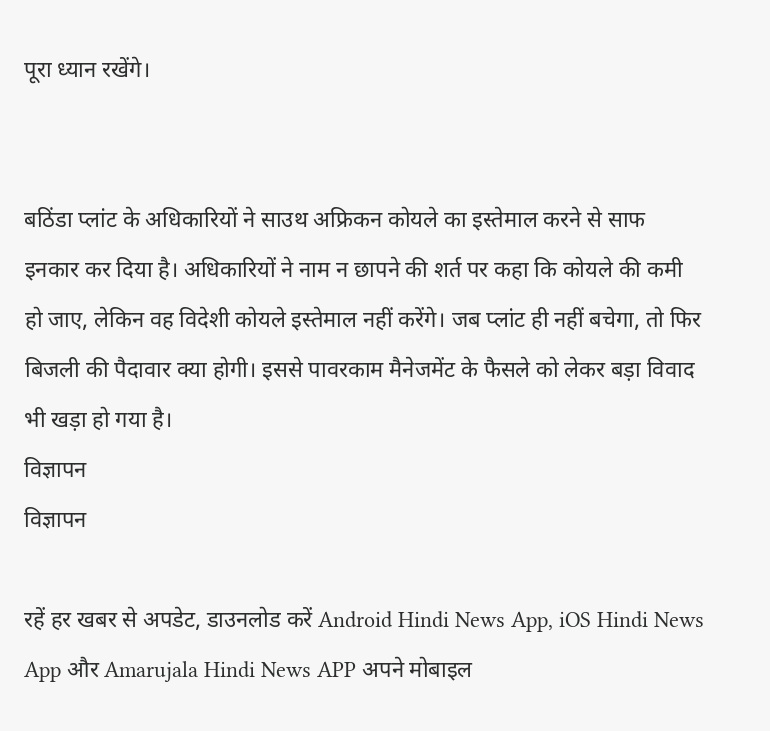पूरा ध्यान रखेंगे।


बठिंडा प्लांट के अधिकारियों ने साउथ अफ्रिकन कोयले का इस्तेमाल करने से साफ इनकार कर दिया है। अधिकारियों ने नाम न छापने की शर्त पर कहा कि कोयले की कमी हो जाए, लेकिन वह विदेशी कोयले इस्तेमाल नहीं करेंगे। जब प्लांट ही नहीं बचेगा, तो फिर बिजली की पैदावार क्या होगी। इससे पावरकाम मैनेजमेंट के फैसले को लेकर बड़ा विवाद भी खड़ा हो गया है।
विज्ञापन
विज्ञापन

रहें हर खबर से अपडेट, डाउनलोड करें Android Hindi News App, iOS Hindi News App और Amarujala Hindi News APP अपने मोबाइल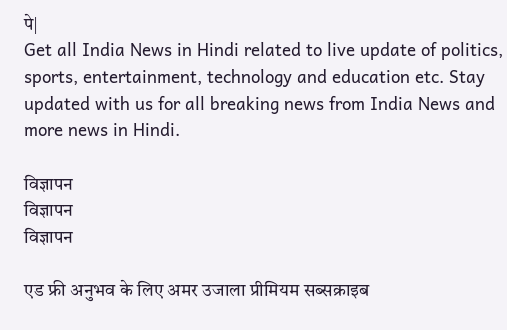पे|
Get all India News in Hindi related to live update of politics, sports, entertainment, technology and education etc. Stay updated with us for all breaking news from India News and more news in Hindi.

विज्ञापन
विज्ञापन
विज्ञापन

एड फ्री अनुभव के लिए अमर उजाला प्रीमियम सब्सक्राइब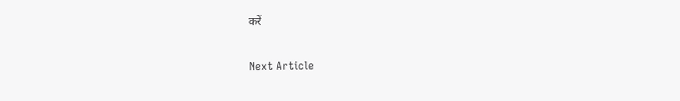करें

Next Article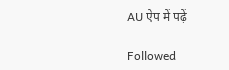AU ऐप में पढ़ें

Followed